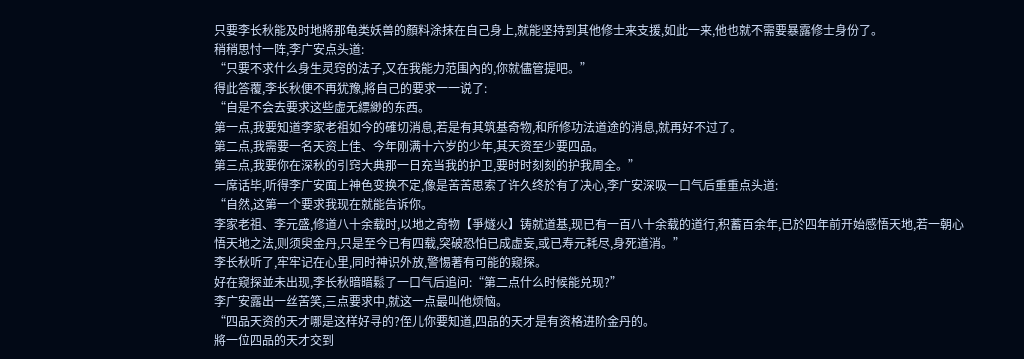只要李长秋能及时地將那龟类妖兽的顏料涂抹在自己身上,就能坚持到其他修士来支援,如此一来,他也就不需要暴露修士身份了。
稍稍思忖一阵,李广安点头道:
“只要不求什么身生灵窍的法子,又在我能力范围內的,你就儘管提吧。”
得此答覆,李长秋便不再犹豫,將自己的要求一一说了:
“自是不会去要求这些虚无縹緲的东西。
第一点,我要知道李家老祖如今的確切消息,若是有其筑基奇物,和所修功法道途的消息,就再好不过了。
第二点,我需要一名天资上佳、今年刚满十六岁的少年,其天资至少要四品。
第三点,我要你在深秋的引窍大典那一日充当我的护卫,要时时刻刻的护我周全。”
一席话毕,听得李广安面上神色变换不定,像是苦苦思索了许久终於有了决心,李广安深吸一口气后重重点头道:
“自然,这第一个要求我现在就能告诉你。
李家老祖、李元盛,修道八十余载时,以地之奇物【爭燧火】铸就道基,现已有一百八十余载的道行,积蓄百余年,已於四年前开始感悟天地,若一朝心悟天地之法,则须臾金丹,只是至今已有四载,突破恐怕已成虚妄,或已寿元耗尽,身死道消。”
李长秋听了,牢牢记在心里,同时神识外放,警惕著有可能的窥探。
好在窥探並未出现,李长秋暗暗鬆了一口气后追问:“第二点什么时候能兑现?”
李广安露出一丝苦笑,三点要求中,就这一点最叫他烦恼。
“四品天资的天才哪是这样好寻的?侄儿你要知道,四品的天才是有资格进阶金丹的。
將一位四品的天才交到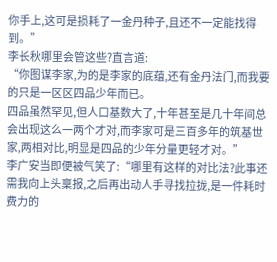你手上,这可是损耗了一金丹种子,且还不一定能找得到。”
李长秋哪里会管这些?直言道:
“你图谋李家,为的是李家的底蕴,还有金丹法门,而我要的只是一区区四品少年而已。
四品虽然罕见,但人口基数大了,十年甚至是几十年间总会出现这么一两个才对,而李家可是三百多年的筑基世家,两相对比,明显是四品的少年分量更轻才对。”
李广安当即便被气笑了:“哪里有这样的对比法?此事还需我向上头稟报,之后再出动人手寻找拉拢,是一件耗时费力的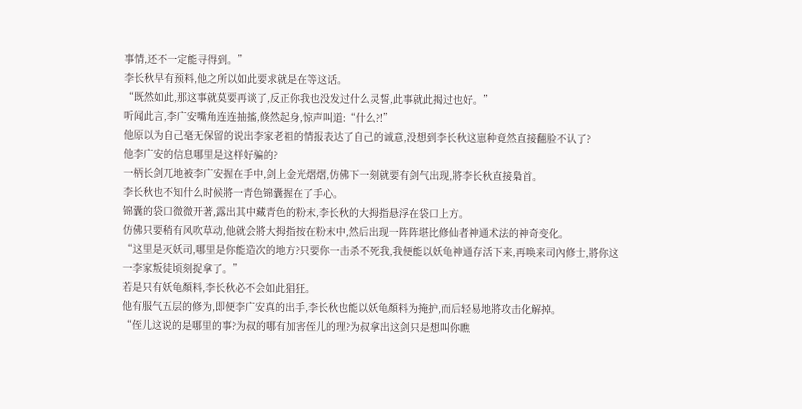事情,还不一定能寻得到。”
李长秋早有预料,他之所以如此要求就是在等这话。
“既然如此,那这事就莫要再谈了,反正你我也没发过什么灵誓,此事就此揭过也好。”
听闻此言,李广安嘴角连连抽搐,倏然起身,惊声叫道:“什么?!”
他原以为自己毫无保留的说出李家老祖的情报表达了自己的诚意,没想到李长秋这崽种竟然直接翻脸不认了?
他李广安的信息哪里是这样好骗的?
一柄长剑兀地被李广安握在手中,剑上金光熠熠,仿佛下一刻就要有剑气出现,將李长秋直接梟首。
李长秋也不知什么时候將一青色锦囊握在了手心。
锦囊的袋口微微开著,露出其中藏青色的粉末,李长秋的大拇指悬浮在袋口上方。
仿佛只要稍有风吹草动,他就会將大拇指按在粉末中,然后出现一阵阵堪比修仙者神通术法的神奇变化。
“这里是灭妖司,哪里是你能造次的地方?只要你一击杀不死我,我便能以妖龟神通存活下来,再唤来司內修士,將你这一李家叛徒顷刻捉拿了。”
若是只有妖龟顏料,李长秋必不会如此猖狂。
他有服气五层的修为,即便李广安真的出手,李长秋也能以妖龟顏料为掩护,而后轻易地將攻击化解掉。
“侄儿这说的是哪里的事?为叔的哪有加害侄儿的理?为叔拿出这剑只是想叫你瞧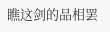瞧这剑的品相罢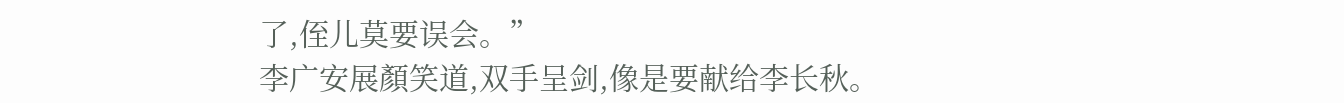了,侄儿莫要误会。”
李广安展顏笑道,双手呈剑,像是要献给李长秋。